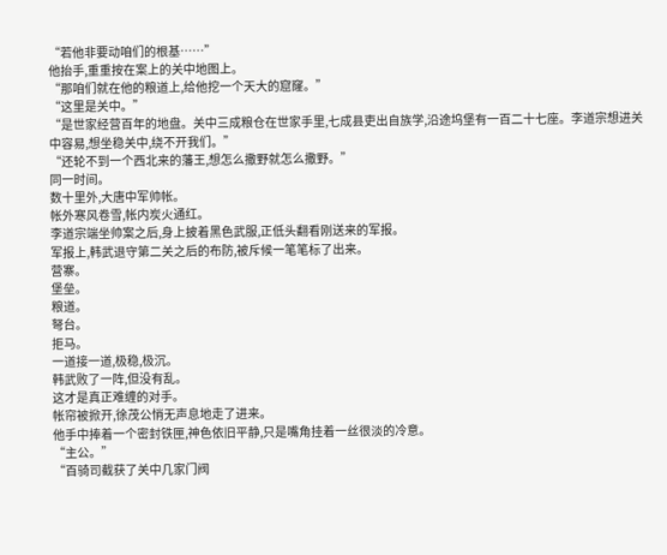“若他非要动咱们的根基……”
他抬手,重重按在案上的关中地图上。
“那咱们就在他的粮道上,给他挖一个天大的窟窿。”
“这里是关中。”
“是世家经营百年的地盘。关中三成粮仓在世家手里,七成县吏出自族学,沿途坞堡有一百二十七座。李道宗想进关中容易,想坐稳关中,绕不开我们。”
“还轮不到一个西北来的藩王,想怎么撒野就怎么撒野。”
同一时间。
数十里外,大唐中军帅帐。
帐外寒风卷雪,帐内炭火通红。
李道宗端坐帅案之后,身上披着黑色武服,正低头翻看刚送来的军报。
军报上,韩武退守第二关之后的布防,被斥候一笔笔标了出来。
营寨。
堡垒。
粮道。
弩台。
拒马。
一道接一道,极稳,极沉。
韩武败了一阵,但没有乱。
这才是真正难缠的对手。
帐帘被掀开,徐茂公悄无声息地走了进来。
他手中捧着一个密封铁匣,神色依旧平静,只是嘴角挂着一丝很淡的冷意。
“主公。”
“百骑司截获了关中几家门阀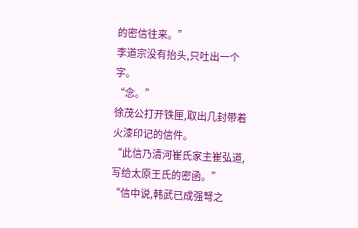的密信往来。”
李道宗没有抬头,只吐出一个字。
“念。”
徐茂公打开铁匣,取出几封带着火漆印记的信件。
“此信乃清河崔氏家主崔弘道,写给太原王氏的密函。”
“信中说,韩武已成强弩之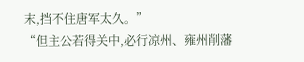末,挡不住唐军太久。”
“但主公若得关中,必行凉州、雍州削藩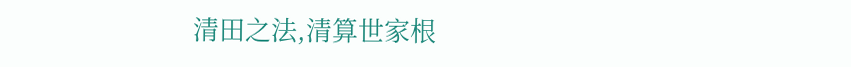清田之法,清算世家根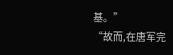基。”
“故而,在唐军完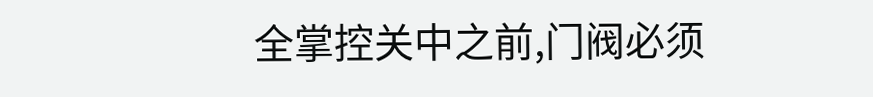全掌控关中之前,门阀必须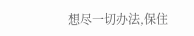想尽一切办法,保住